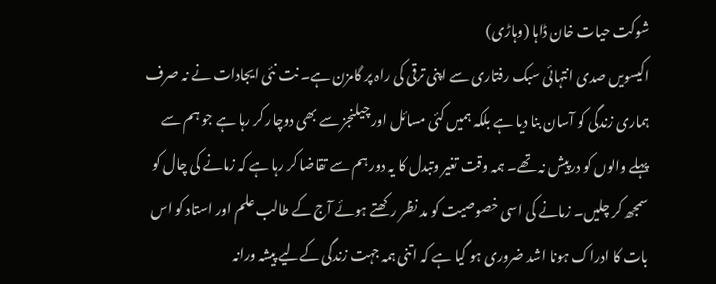شوکت حیات خان ڈاہا (وہاڑی)
اکیسویں صدی انتہائی سبک رفتاری سے اپنی ترقی کی راہ پر گامزن ہے۔ نت نئی ایجادات نے نہ صرف ہماری زندگی کو آسان بنا دیا ہے بلکہ ہمیں کئی مسائل اور چیلنجز سے بھی دوچار کر رہا ہے جو ہم سے پہلے والوں کو درپیش نہ تھے۔ ہمہ وقت تغیر وتبدل کا یہ دور ہم سے تقاضا کر رہا ہے کہ زمانے کی چال کو سمجھ کر چلیں۔ زمانے کی اسی خصوصیت کو مد نظر رکھتے ہوئے آج کے طالب علم اور استاد کو اس بات کا ادراک ہونا اشد ضروری ہو گیا ہے کہ اتنی ہمہ جہت زندگی کےلیے پیشہ ورانہ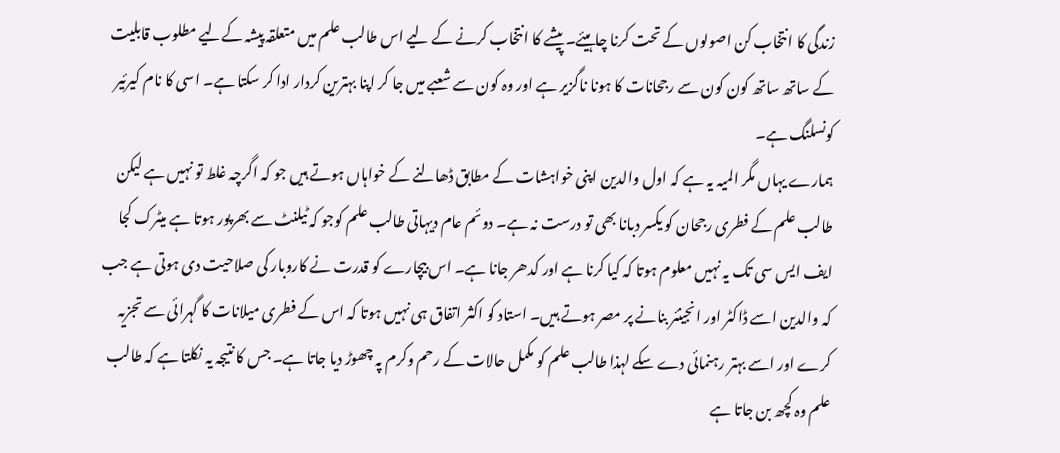زندگی کا انتخاب کن اصولوں کے تحت کرنا چاہیئے۔ پیشے کا انتخاب کرنے کے لیے اس طالب علم میں متعلقہ پیشہ کےلیے مطلوب قابلیت کے ساتھ ساتھ کون کون سے رجحانات کا ہونا ناگزیر ہے اور وہ کون سے شعبے میں جا کر اپنا بہترین کردار ادا کر سکتا ہے۔ اسی کا نام کیرئیر کونسلنگ ہے۔
ہمارے یہاں مگر المیہ یہ ہے کہ اول والدین اپنی خواہشات کے مطابق ڈھالنے کے خواہاں ہوتے ہیں جو کہ اگرچہ غلط تو نہیں ہے لیکن طالب علم کے فطری رجحان کو یکسر دبانا بھی تو درست نہ ہے۔ دوئم عام دیہاتی طالب علم کوجو کہ ٹیلنٹ سے بھرپور ہوتا ہے میٹرک کجا ایف ایس سی تک یہ نہیں معلوم ہوتا کہ کیا کرنا ہے اور کدھر جانا ہے۔ اس بیچارے کو قدرت نے کاروبار کی صلاحیت دی ہوتی ہے جب کہ والدین اسے ڈاکٹر اور انجینئر بنانے پر مصر ہوتے ہیں۔ استاد کو اکثر اتفاق ہی نہیں ہوتا کہ اس کے فطری میلانات کا گہرائی سے تجزیہ کرے اور اسے بہتر رہنمائی دے سکے لہذا طالب علم کو مکمل حالات کے رحم وکرم پہ چھوڑ دیا جاتا ہے۔ جس کا نتیجہ یہ نکلتا ہے کہ طالب علم وہ کچھ بن جاتا ہے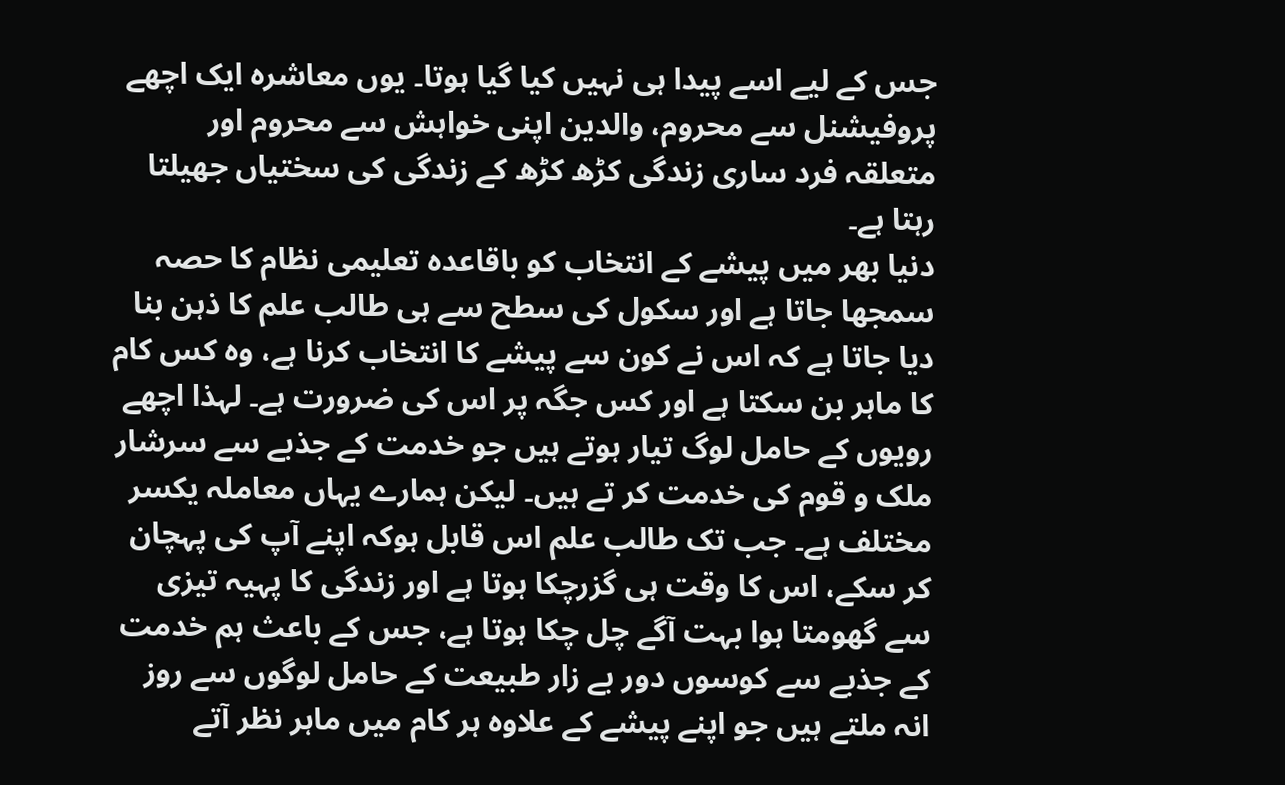جس کے لیے اسے پیدا ہی نہیں کیا گیا ہوتا۔ یوں معاشرہ ایک اچھے پروفیشنل سے محروم، والدین اپنی خواہش سے محروم اور متعلقہ فرد ساری زندگی کڑھ کڑھ کے زندگی کی سختیاں جھیلتا رہتا ہے۔
دنیا بھر میں پیشے کے انتخاب کو باقاعدہ تعلیمی نظام کا حصہ سمجھا جاتا ہے اور سکول کی سطح سے ہی طالب علم کا ذہن بنا دیا جاتا ہے کہ اس نے کون سے پیشے کا انتخاب کرنا ہے، وہ کس کام کا ماہر بن سکتا ہے اور کس جگہ پر اس کی ضرورت ہے۔ لہذا اچھے رویوں کے حامل لوگ تیار ہوتے ہیں جو خدمت کے جذبے سے سرشار ملک و قوم کی خدمت کر تے ہیں۔ لیکن ہمارے یہاں معاملہ یکسر مختلف ہے۔ جب تک طالب علم اس قابل ہوکہ اپنے آپ کی پہچان کر سکے، اس کا وقت ہی گزرچکا ہوتا ہے اور زندگی کا پہیہ تیزی سے گھومتا ہوا بہت آگے چل چکا ہوتا ہے، جس کے باعث ہم خدمت کے جذبے سے کوسوں دور بے زار طبیعت کے حامل لوگوں سے روز انہ ملتے ہیں جو اپنے پیشے کے علاوہ ہر کام میں ماہر نظر آتے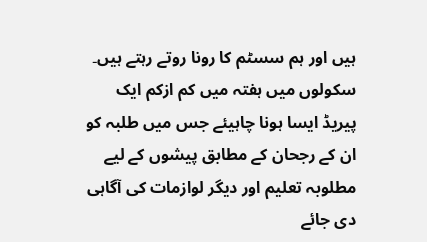ہیں اور ہم سسٹم کا رونا روتے رہتے ہیں۔
سکولوں میں ہفتہ میں کم ازکم ایک پیریڈ ایسا ہونا چاہیئے جس میں طلبہ کو ان کے رجحان کے مطابق پیشوں کے لیے مطلوبہ تعلیم اور دیگر لوازمات کی آگاہی دی جائے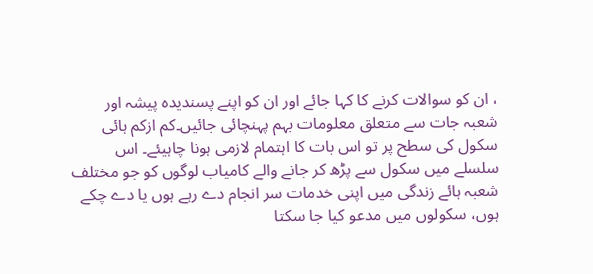، ان کو سوالات کرنے کا کہا جائے اور ان کو اپنے پسندیدہ پیشہ اور شعبہ جات سے متعلق معلومات بہم پہنچائی جائیں۔کم ازکم ہائی سکول کی سطح پر تو اس بات کا اہتمام لازمی ہونا چاہیئے۔ اس سلسلے میں سکول سے پڑھ کر جانے والے کامیاب لوگوں کو جو مختلف شعبہ ہائے زندگی میں اپنی خدمات سر انجام دے رہے ہوں یا دے چکے ہوں، سکولوں میں مدعو کیا جا سکتا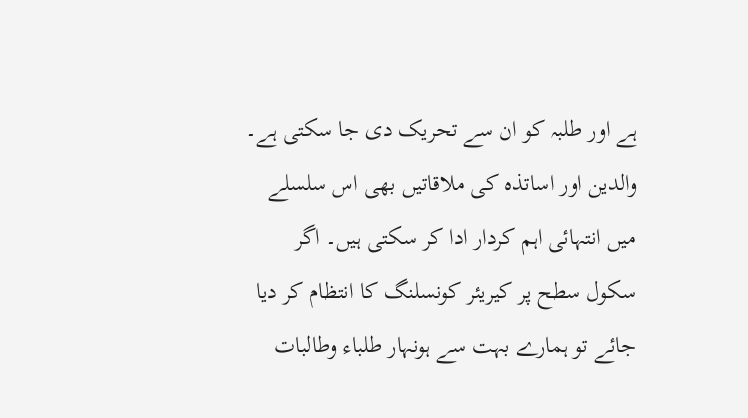ہے اور طلبہ کو ان سے تحریک دی جا سکتی ہے۔ والدین اور اساتذہ کی ملاقاتیں بھی اس سلسلے میں انتہائی اہم کردار ادا کر سکتی ہیں۔ اگر سکول سطح پر کیریئر کونسلنگ کا انتظام کر دیا جائے تو ہمارے بہت سے ہونہار طلباء وطالبات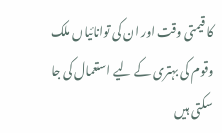کا قیمتی وقت اور ان کی توانائیاں ملک وقوم کی بہتری کے لیے استعمال کی جا سکتی ہیں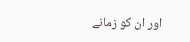اور ان کو زمانے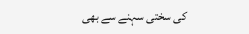کی سختی سہنے سے بھی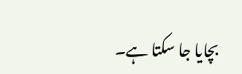بچایا جا سکتا ہے۔